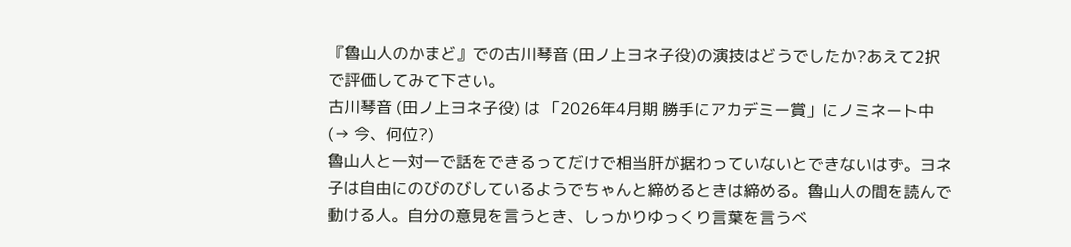『魯山人のかまど』での古川琴音 (田ノ上ヨネ子役)の演技はどうでしたか?あえて2択で評価してみて下さい。
古川琴音 (田ノ上ヨネ子役) は 「2026年4月期 勝手にアカデミー賞」にノミネート中 (→ 今、何位?)
魯山人と一対一で話をできるってだけで相当肝が据わっていないとできないはず。ヨネ子は自由にのびのびしているようでちゃんと締めるときは締める。魯山人の間を読んで動ける人。自分の意見を言うとき、しっかりゆっくり言葉を言うべ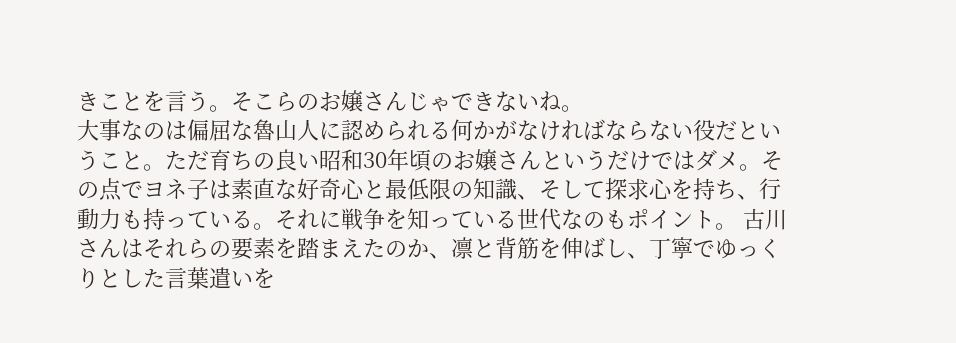きことを言う。そこらのお嬢さんじゃできないね。
大事なのは偏屈な魯山人に認められる何かがなければならない役だということ。ただ育ちの良い昭和30年頃のお嬢さんというだけではダメ。その点でヨネ子は素直な好奇心と最低限の知識、そして探求心を持ち、行動力も持っている。それに戦争を知っている世代なのもポイント。 古川さんはそれらの要素を踏まえたのか、凛と背筋を伸ばし、丁寧でゆっくりとした言葉遣いを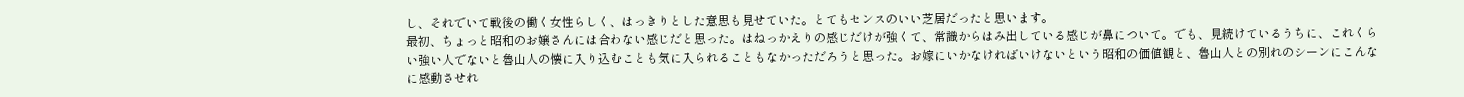し、それでいて戦後の働く女性らしく、はっきりとした意思も見せていた。とてもセンスのいい芝居だったと思います。
最初、ちょっと昭和のお嬢さんには合わない感じだと思った。はねっかえりの感じだけが強くて、常識からはみ出している感じが鼻について。でも、見続けているうちに、これくらい強い人でないと魯山人の懐に入り込むことも気に入られることもなかっただろうと思った。お嫁にいかなければいけないという昭和の価値観と、魯山人との別れのシーンにこんなに感動させれ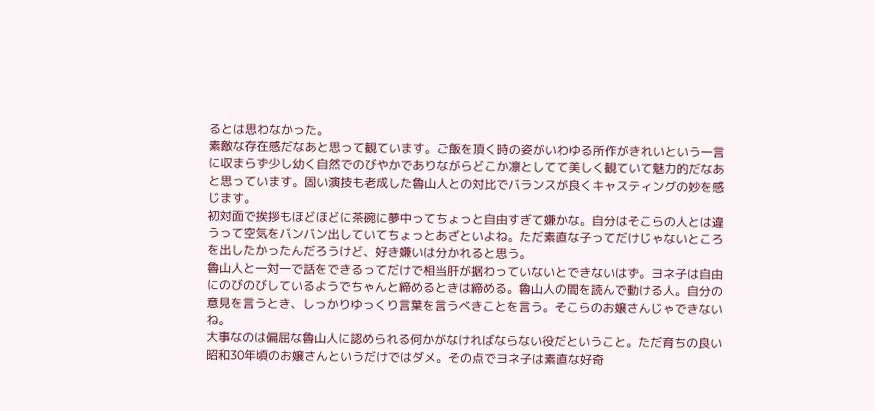るとは思わなかった。
素敵な存在感だなあと思って観ています。ご飯を頂く時の姿がいわゆる所作がきれいという一言に収まらず少し幼く自然でのびやかでありながらどこか凛としてて美しく観ていて魅力的だなあと思っています。固い演技も老成した魯山人との対比でバランスが良くキャスティングの妙を感じます。
初対面で挨拶もほどほどに茶碗に夢中ってちょっと自由すぎて嫌かな。自分はそこらの人とは違うって空気をバンバン出していてちょっとあざといよね。ただ素直な子ってだけじゃないところを出したかったんだろうけど、好き嫌いは分かれると思う。
魯山人と一対一で話をできるってだけで相当肝が据わっていないとできないはず。ヨネ子は自由にのびのびしているようでちゃんと締めるときは締める。魯山人の間を読んで動ける人。自分の意見を言うとき、しっかりゆっくり言葉を言うべきことを言う。そこらのお嬢さんじゃできないね。
大事なのは偏屈な魯山人に認められる何かがなければならない役だということ。ただ育ちの良い昭和30年頃のお嬢さんというだけではダメ。その点でヨネ子は素直な好奇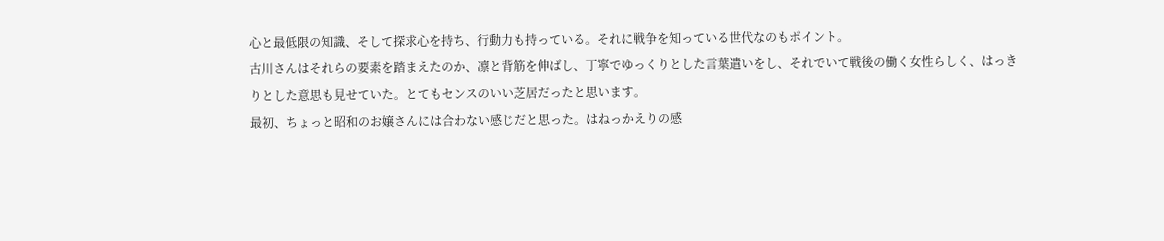心と最低限の知識、そして探求心を持ち、行動力も持っている。それに戦争を知っている世代なのもポイント。
古川さんはそれらの要素を踏まえたのか、凛と背筋を伸ばし、丁寧でゆっくりとした言葉遣いをし、それでいて戦後の働く女性らしく、はっきりとした意思も見せていた。とてもセンスのいい芝居だったと思います。
最初、ちょっと昭和のお嬢さんには合わない感じだと思った。はねっかえりの感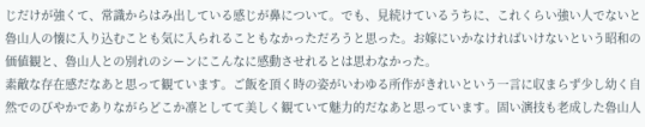じだけが強くて、常識からはみ出している感じが鼻について。でも、見続けているうちに、これくらい強い人でないと魯山人の懐に入り込むことも気に入られることもなかっただろうと思った。お嫁にいかなければいけないという昭和の価値観と、魯山人との別れのシーンにこんなに感動させれるとは思わなかった。
素敵な存在感だなあと思って観ています。ご飯を頂く時の姿がいわゆる所作がきれいという一言に収まらず少し幼く自然でのびやかでありながらどこか凛としてて美しく観ていて魅力的だなあと思っています。固い演技も老成した魯山人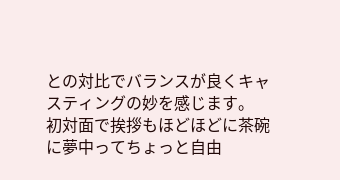との対比でバランスが良くキャスティングの妙を感じます。
初対面で挨拶もほどほどに茶碗に夢中ってちょっと自由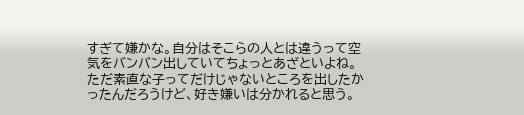すぎて嫌かな。自分はそこらの人とは違うって空気をバンバン出していてちょっとあざといよね。ただ素直な子ってだけじゃないところを出したかったんだろうけど、好き嫌いは分かれると思う。